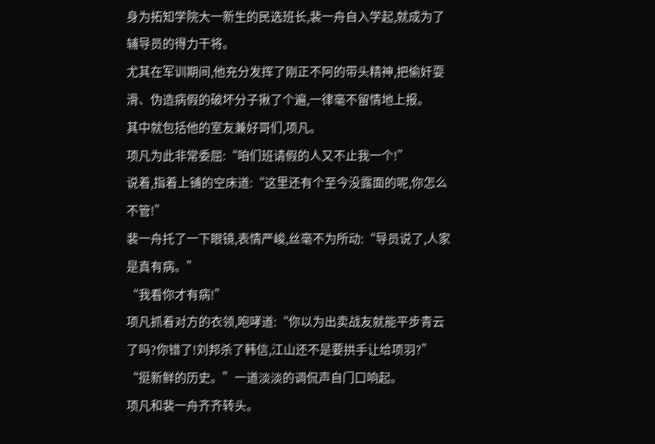身为拓知学院大一新生的民选班长,裴一舟自入学起,就成为了辅导员的得力干将。
尤其在军训期间,他充分发挥了刚正不阿的带头精神,把偷奸耍滑、伪造病假的破坏分子揪了个遍,一律毫不留情地上报。
其中就包括他的室友兼好哥们,项凡。
项凡为此非常委屈:“咱们班请假的人又不止我一个!”
说着,指着上铺的空床道:“这里还有个至今没露面的呢,你怎么不管!”
裴一舟托了一下眼镜,表情严峻,丝毫不为所动:“导员说了,人家是真有病。”
“我看你才有病!”
项凡抓着对方的衣领,咆哮道:“你以为出卖战友就能平步青云了吗?你错了!刘邦杀了韩信,江山还不是要拱手让给项羽?”
“挺新鲜的历史。”一道淡淡的调侃声自门口响起。
项凡和裴一舟齐齐转头。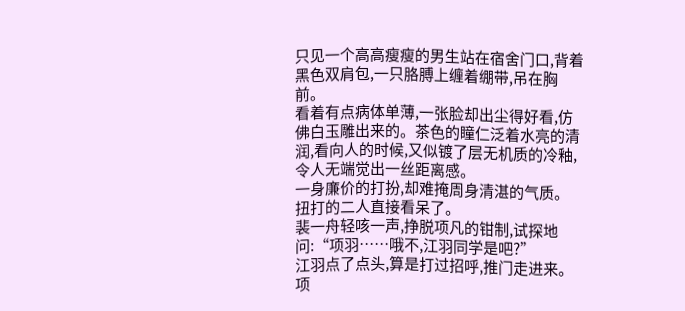只见一个高高瘦瘦的男生站在宿舍门口,背着黑色双肩包,一只胳膊上缠着绷带,吊在胸前。
看着有点病体单薄,一张脸却出尘得好看,仿佛白玉雕出来的。茶色的瞳仁泛着水亮的清润,看向人的时候,又似镀了层无机质的冷釉,令人无端觉出一丝距离感。
一身廉价的打扮,却难掩周身清湛的气质。
扭打的二人直接看呆了。
裴一舟轻咳一声,挣脱项凡的钳制,试探地问:“项羽……哦不,江羽同学是吧?”
江羽点了点头,算是打过招呼,推门走进来。
项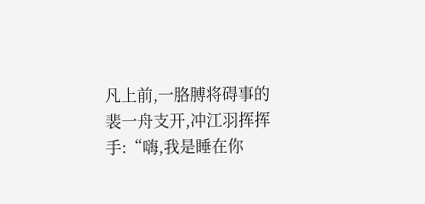凡上前,一胳膊将碍事的裴一舟支开,冲江羽挥挥手:“嗨,我是睡在你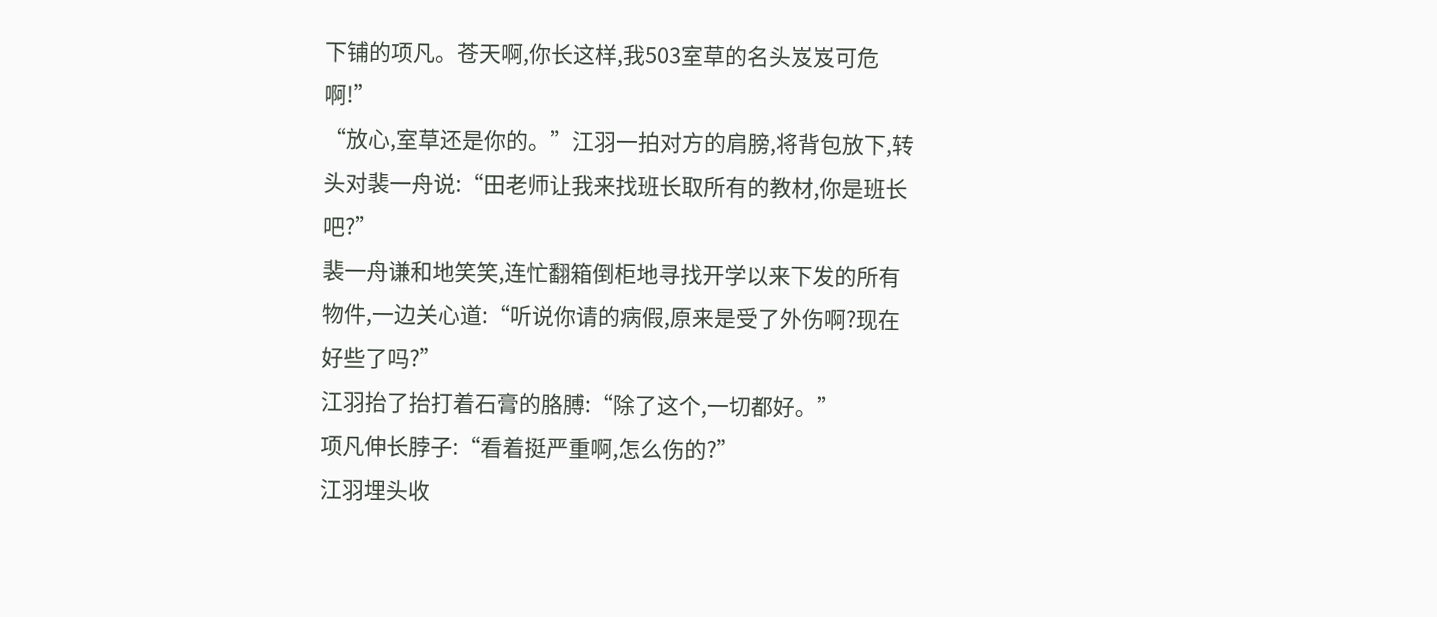下铺的项凡。苍天啊,你长这样,我503室草的名头岌岌可危啊!”
“放心,室草还是你的。”江羽一拍对方的肩膀,将背包放下,转头对裴一舟说:“田老师让我来找班长取所有的教材,你是班长吧?”
裴一舟谦和地笑笑,连忙翻箱倒柜地寻找开学以来下发的所有物件,一边关心道:“听说你请的病假,原来是受了外伤啊?现在好些了吗?”
江羽抬了抬打着石膏的胳膊:“除了这个,一切都好。”
项凡伸长脖子:“看着挺严重啊,怎么伤的?”
江羽埋头收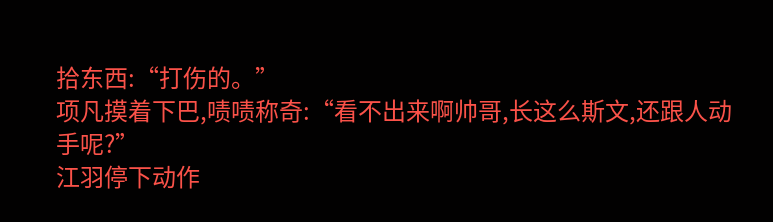拾东西:“打伤的。”
项凡摸着下巴,啧啧称奇:“看不出来啊帅哥,长这么斯文,还跟人动手呢?”
江羽停下动作